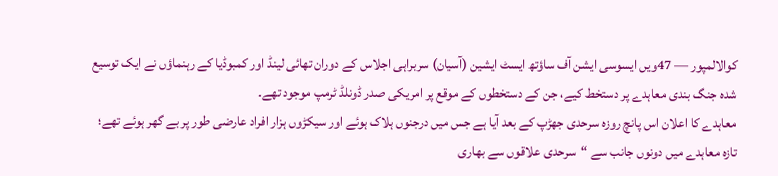کوالالمپور — 47ویں ایسوسی ایشن آف ساؤتھ ایسٹ ایشین (آسیان) سربراہی اجلاس کے دوران تھائی لینڈ اور کمبوڈیا کے رہنماؤں نے ایک توسیع شدہ جنگ بندی معاہدے پر دستخط کیے، جن کے دستخطوں کے موقع پر امریکی صدر ڈونلڈ ٹرمپ موجود تھے۔
معاہدے کا اعلان اس پانچ روزہ سرحدی جھڑپ کے بعد آیا ہے جس میں درجنوں ہلاک ہوئے اور سیکڑوں ہزار افراد عارضی طور پر بے گھر ہوئے تھے؛ تازہ معاہدے میں دونوں جانب سے “سرحدی علاقوں سے بھاری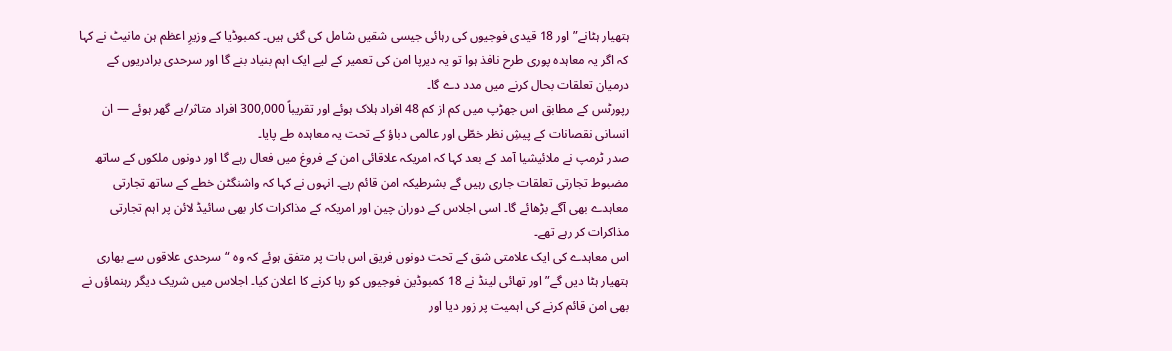ہتھیار ہٹانے” اور 18 قیدی فوجیوں کی رہائی جیسی شقیں شامل کی گئی ہیں۔ کمبوڈیا کے وزیرِ اعظم ہن مانیٹ نے کہا کہ اگر یہ معاہدہ پوری طرح نافذ ہوا تو یہ دیرپا امن کی تعمیر کے لیے ایک اہم بنیاد بنے گا اور سرحدی برادریوں کے درمیان تعلقات بحال کرنے میں مدد دے گا۔
رپورٹس کے مطابق اس جھڑپ میں کم از کم 48 افراد ہلاک ہوئے اور تقریباً 300,000 افراد متاثر/بے گھر ہوئے — ان انسانی نقصانات کے پیشِ نظر خطّی اور عالمی دباؤ کے تحت یہ معاہدہ طے پایا۔
صدر ٹرمپ نے ملائیشیا آمد کے بعد کہا کہ امریکہ علاقائی امن کے فروغ میں فعال رہے گا اور دونوں ملکوں کے ساتھ مضبوط تجارتی تعلقات جاری رہیں گے بشرطیکہ امن قائم رہے۔ انہوں نے کہا کہ واشنگٹن خطے کے ساتھ تجارتی معاہدے بھی آگے بڑھائے گا۔ اسی اجلاس کے دوران چین اور امریکہ کے مذاکرات کار بھی سائیڈ لائن پر اہم تجارتی مذاکرات کر رہے تھے۔
اس معاہدے کی ایک علامتی شق کے تحت دونوں فریق اس بات پر متفق ہوئے کہ وہ “سرحدی علاقوں سے بھاری ہتھیار ہٹا دیں گے” اور تھائی لینڈ نے 18 کمبوڈین فوجیوں کو رہا کرنے کا اعلان کیا۔ اجلاس میں شریک دیگر رہنماؤں نے بھی امن قائم کرنے کی اہمیت پر زور دیا اور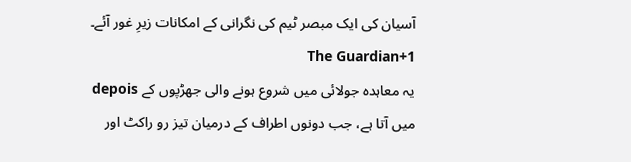آسیان کی ایک مبصر ٹیم کی نگرانی کے امکانات زیرِ غور آئے۔ The Guardian+1
یہ معاہدہ جولائی میں شروع ہونے والی جھڑپوں کے depois میں آتا ہے، جب دونوں اطراف کے درمیان تیز رو راکٹ اور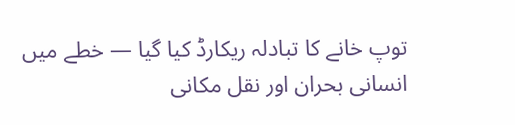توپ خانے کا تبادلہ ریکارڈ کیا گیا — خطے میں انسانی بحران اور نقل مکانی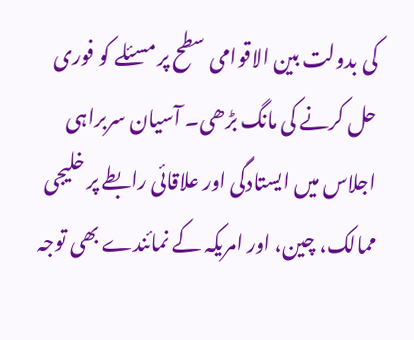کی بدولت بین الاقوامی سطح پر مسئلے کو فوری حل کرنے کی مانگ بڑھی۔ آسیان سربراہی اجلاس میں ایستادگی اور علاقائی رابطے پر خلیجی ممالک، چین، اور امریکہ کے نمائندے بھی توجہ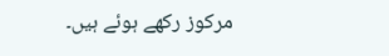مرکوز رکھے ہوئے ہیں۔